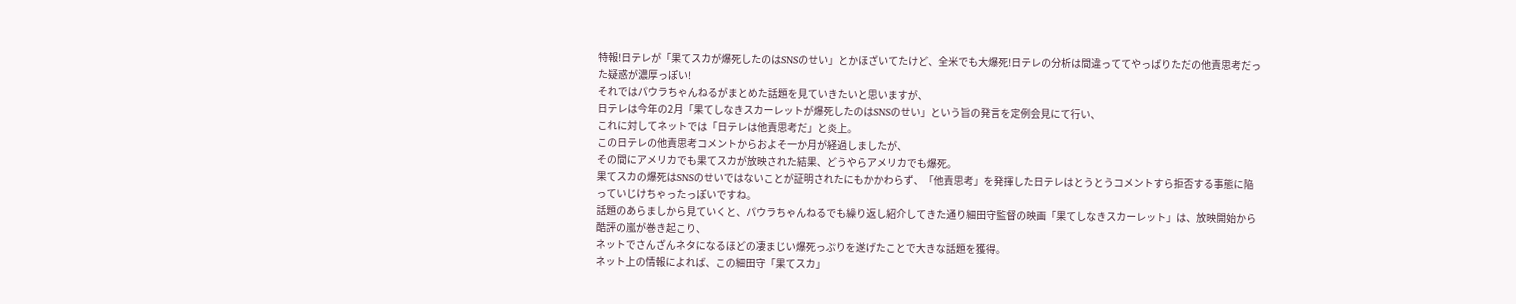特報!日テレが「果てスカが爆死したのはSNSのせい」とかほざいてたけど、全米でも大爆死!日テレの分析は間違っててやっぱりただの他責思考だった疑惑が濃厚っぽい!
それではパウラちゃんねるがまとめた話題を見ていきたいと思いますが、
日テレは今年の2月「果てしなきスカーレットが爆死したのはSNSのせい」という旨の発言を定例会見にて行い、
これに対してネットでは「日テレは他責思考だ」と炎上。
この日テレの他責思考コメントからおよそ一か月が経過しましたが、
その間にアメリカでも果てスカが放映された結果、どうやらアメリカでも爆死。
果てスカの爆死はSNSのせいではないことが証明されたにもかかわらず、「他責思考」を発揮した日テレはとうとうコメントすら拒否する事態に陥っていじけちゃったっぽいですね。
話題のあらましから見ていくと、パウラちゃんねるでも繰り返し紹介してきた通り細田守監督の映画「果てしなきスカーレット」は、放映開始から酷評の嵐が巻き起こり、
ネットでさんざんネタになるほどの凄まじい爆死っぷりを遂げたことで大きな話題を獲得。
ネット上の情報によれば、この細田守「果てスカ」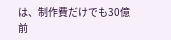は、制作費だけでも30億前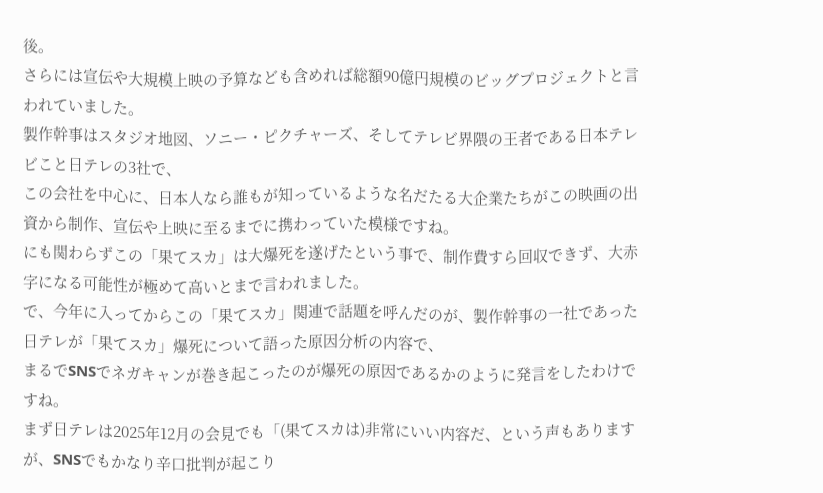後。
さらには宣伝や大規模上映の予算なども含めれば総額90億円規模のビッグプロジェクトと言われていました。
製作幹事はスタジオ地図、ソニー・ピクチャーズ、そしてテレビ界隈の王者である日本テレビこと日テレの3社で、
この会社を中心に、日本人なら誰もが知っているような名だたる大企業たちがこの映画の出資から制作、宣伝や上映に至るまでに携わっていた模様ですね。
にも関わらずこの「果てスカ」は大爆死を遂げたという事で、制作費すら回収できず、大赤字になる可能性が極めて高いとまで言われました。
で、今年に入ってからこの「果てスカ」関連で話題を呼んだのが、製作幹事の一社であった日テレが「果てスカ」爆死について語った原因分析の内容で、
まるでSNSでネガキャンが巻き起こったのが爆死の原因であるかのように発言をしたわけですね。
まず日テレは2025年12月の会見でも「(果てスカは)非常にいい内容だ、という声もありますが、SNSでもかなり辛口批判が起こり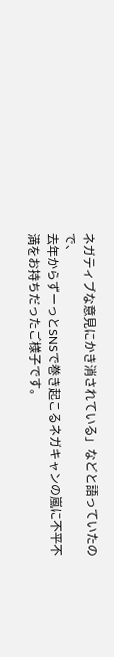ネガティブな意見にかき消されている」などと語っていたので、
去年からずーっとSNSで巻き起こるネガキャンの嵐に不平不満をお持ちだったご様子です。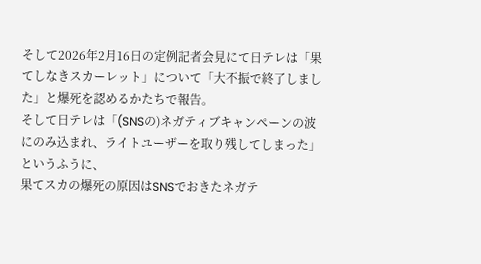そして2026年2月16日の定例記者会見にて日テレは「果てしなきスカーレット」について「大不振で終了しました」と爆死を認めるかたちで報告。
そして日テレは「(SNSの)ネガティブキャンペーンの波にのみ込まれ、ライトユーザーを取り残してしまった」というふうに、
果てスカの爆死の原因はSNSでおきたネガテ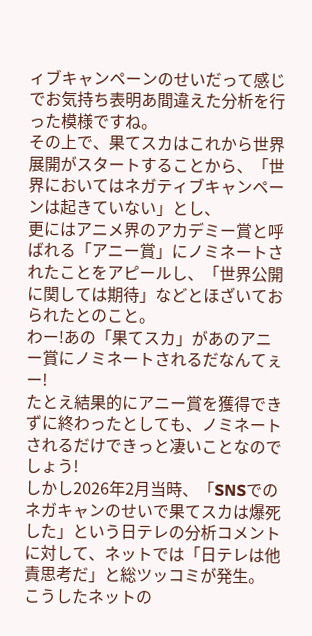ィブキャンペーンのせいだって感じでお気持ち表明あ間違えた分析を行った模様ですね。
その上で、果てスカはこれから世界展開がスタートすることから、「世界においてはネガティブキャンペーンは起きていない」とし、
更にはアニメ界のアカデミー賞と呼ばれる「アニー賞」にノミネートされたことをアピールし、「世界公開に関しては期待」などとほざいておられたとのこと。
わー!あの「果てスカ」があのアニー賞にノミネートされるだなんてぇー!
たとえ結果的にアニー賞を獲得できずに終わったとしても、ノミネートされるだけできっと凄いことなのでしょう!
しかし2026年2月当時、「SNSでのネガキャンのせいで果てスカは爆死した」という日テレの分析コメントに対して、ネットでは「日テレは他責思考だ」と総ツッコミが発生。
こうしたネットの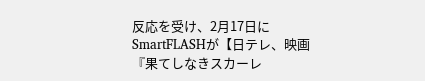反応を受け、2月17日にSmartFLASHが【日テレ、映画『果てしなきスカーレ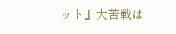ット』大苦戦は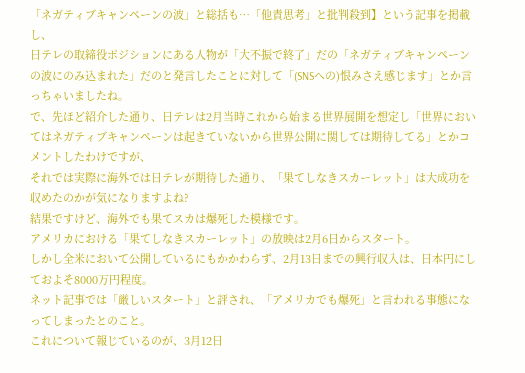「ネガティブキャンペーンの波」と総括も…「他責思考」と批判殺到】という記事を掲載し、
日テレの取締役ポジションにある人物が「大不振で終了」だの「ネガティブキャンペーンの波にのみ込まれた」だのと発言したことに対して「(SNSへの)恨みさえ感じます」とか言っちゃいましたね。
で、先ほど紹介した通り、日テレは2月当時これから始まる世界展開を想定し「世界においてはネガティブキャンペーンは起きていないから世界公開に関しては期待してる」とかコメントしたわけですが、
それでは実際に海外では日テレが期待した通り、「果てしなきスカーレット」は大成功を収めたのかが気になりますよね?
結果ですけど、海外でも果てスカは爆死した模様です。
アメリカにおける「果てしなきスカーレット」の放映は2月6日からスタート。
しかし全米において公開しているにもかかわらず、2月13日までの興行収入は、日本円にしておよそ8000万円程度。
ネット記事では「厳しいスタート」と評され、「アメリカでも爆死」と言われる事態になってしまったとのこと。
これについて報じているのが、3月12日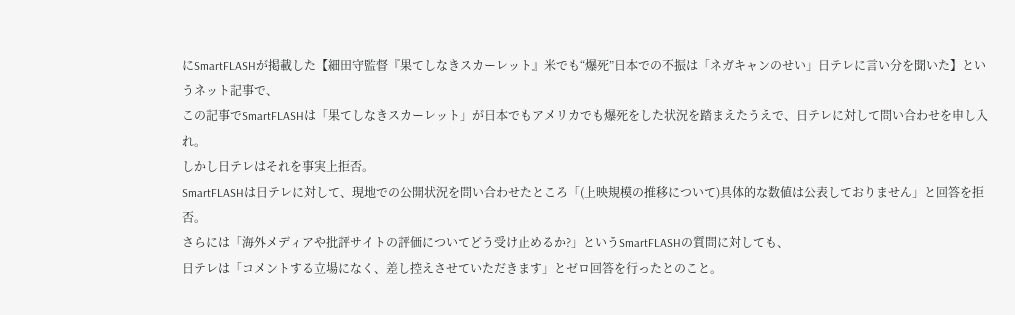にSmartFLASHが掲載した【細田守監督『果てしなきスカーレット』米でも“爆死”日本での不振は「ネガキャンのせい」日テレに言い分を聞いた】というネット記事で、
この記事でSmartFLASHは「果てしなきスカーレット」が日本でもアメリカでも爆死をした状況を踏まえたうえで、日テレに対して問い合わせを申し入れ。
しかし日テレはそれを事実上拒否。
SmartFLASHは日テレに対して、現地での公開状況を問い合わせたところ「(上映規模の推移について)具体的な数値は公表しておりません」と回答を拒否。
さらには「海外メディアや批評サイトの評価についてどう受け止めるか?」というSmartFLASHの質問に対しても、
日テレは「コメントする立場になく、差し控えさせていただきます」とゼロ回答を行ったとのこと。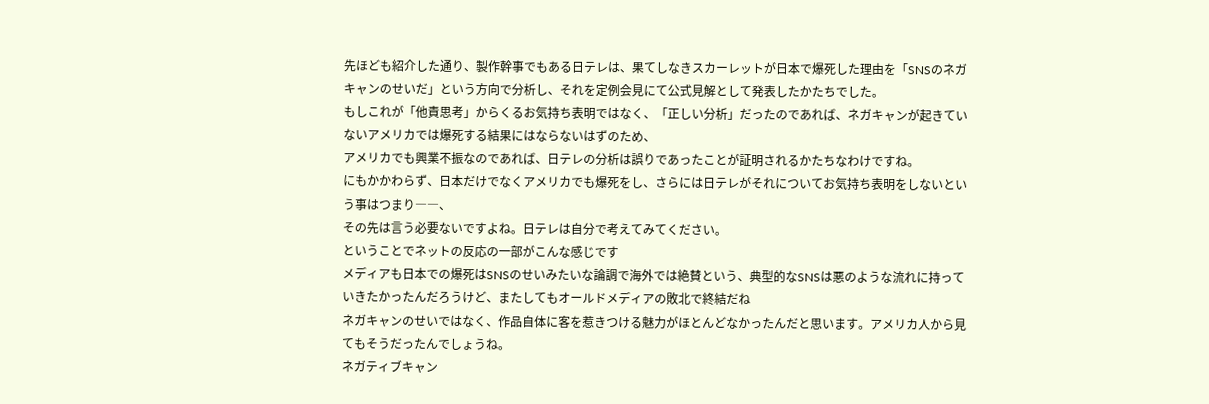先ほども紹介した通り、製作幹事でもある日テレは、果てしなきスカーレットが日本で爆死した理由を「SNSのネガキャンのせいだ」という方向で分析し、それを定例会見にて公式見解として発表したかたちでした。
もしこれが「他責思考」からくるお気持ち表明ではなく、「正しい分析」だったのであれば、ネガキャンが起きていないアメリカでは爆死する結果にはならないはずのため、
アメリカでも興業不振なのであれば、日テレの分析は誤りであったことが証明されるかたちなわけですね。
にもかかわらず、日本だけでなくアメリカでも爆死をし、さらには日テレがそれについてお気持ち表明をしないという事はつまり――、
その先は言う必要ないですよね。日テレは自分で考えてみてください。
ということでネットの反応の一部がこんな感じです
メディアも日本での爆死はSNSのせいみたいな論調で海外では絶賛という、典型的なSNSは悪のような流れに持っていきたかったんだろうけど、またしてもオールドメディアの敗北で終結だね
ネガキャンのせいではなく、作品自体に客を惹きつける魅力がほとんどなかったんだと思います。アメリカ人から見てもそうだったんでしょうね。
ネガティブキャン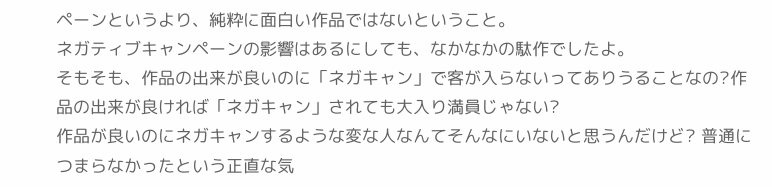ペーンというより、純粋に面白い作品ではないということ。
ネガティブキャンペーンの影響はあるにしても、なかなかの駄作でしたよ。
そもそも、作品の出来が良いのに「ネガキャン」で客が入らないってありうることなの?作品の出来が良ければ「ネガキャン」されても大入り満員じゃない?
作品が良いのにネガキャンするような変な人なんてそんなにいないと思うんだけど? 普通につまらなかったという正直な気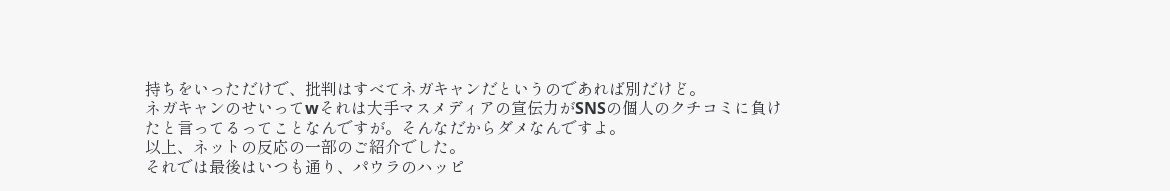持ちをいっただけで、批判はすべてネガキャンだというのであれば別だけど。
ネガキャンのせいってwそれは大手マスメディアの宣伝力がSNSの個人のクチコミに負けたと言ってるってことなんですが。そんなだからダメなんですよ。
以上、ネットの反応の一部のご紹介でした。
それでは最後はいつも通り、パウラのハッピ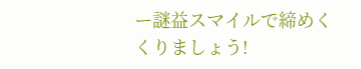ー謎益スマイルで締めくくりましょう!